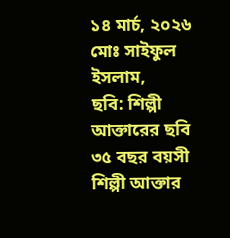১৪ মার্চ, ২০২৬
মোঃ সাইফুল ইসলাম,
ছবি: শিল্পী আক্তারের ছবি
৩৫ বছর বয়সী শিল্পী আক্তার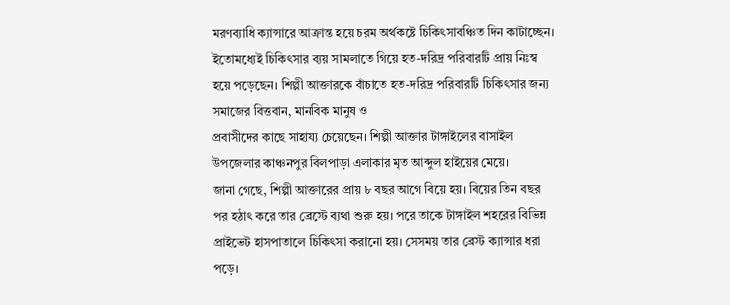মরণব্যাধি ক্যান্সারে আক্রান্ত হয়ে চরম অর্থকষ্টে চিকিৎসাবঞ্চিত দিন কাটাচ্ছেন।
ইতোমধ্যেই চিকিৎসার ব্যয় সামলাতে গিয়ে হত-দরিদ্র পরিবারটি প্রায় নিঃস্ব হয়ে পড়েছেন। শিল্পী আক্তারকে বাঁচাতে হত-দরিদ্র পরিবারটি চিকিৎসার জন্য সমাজের বিত্তবান, মানবিক মানুষ ও
প্রবাসীদের কাছে সাহায্য চেয়েছেন। শিল্পী আক্তার টাঙ্গাইলের বাসাইল উপজেলার কাঞ্চনপুর বিলপাড়া এলাকার মৃত আব্দুল হাইয়ের মেয়ে।
জানা গেছে, শিল্পী আক্তারের প্রায় ৮ বছর আগে বিয়ে হয়। বিয়ের তিন বছর পর হঠাৎ করে তার ব্রেস্টে ব্যথা শুরু হয়। পরে তাকে টাঙ্গাইল শহরের বিভিন্ন প্রাইভেট হাসপাতালে চিকিৎসা করানো হয়। সেসময় তার ব্রেস্ট ক্যান্সার ধরা পড়ে।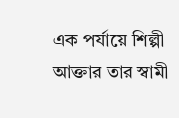এক পর্যায়ে শিল্পী আক্তার তার স্বামী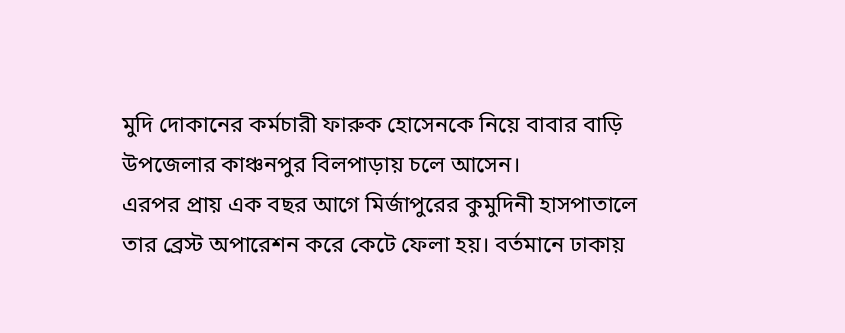মুদি দোকানের কর্মচারী ফারুক হোসেনকে নিয়ে বাবার বাড়ি উপজেলার কাঞ্চনপুর বিলপাড়ায় চলে আসেন।
এরপর প্রায় এক বছর আগে মির্জাপুরের কুমুদিনী হাসপাতালে তার ব্রেস্ট অপারেশন করে কেটে ফেলা হয়। বর্তমানে ঢাকায়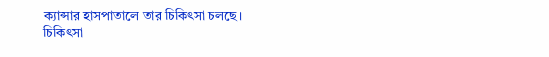ক্যান্সার হাসপাতালে তার চিকিৎসা চলছে।
চিকিৎসা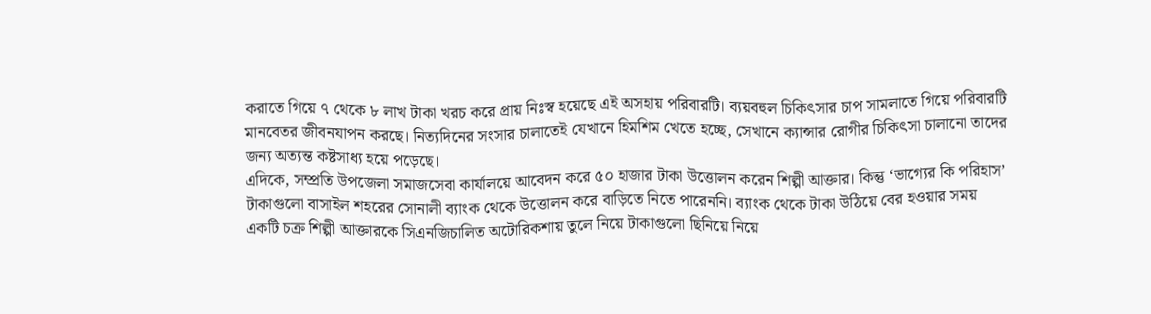করাতে গিয়ে ৭ থেকে ৮ লাখ টাকা খরচ করে প্রায় নিঃস্ব হয়েছে এই অসহায় পরিবারটি। ব্যয়বহুল চিকিৎসার চাপ সামলাতে গিয়ে পরিবারটি মানবেতর জীবনযাপন করছে। নিত্যদিনের সংসার চালাতেই যেখানে হিমশিম খেতে হচ্ছে, সেখানে ক্যান্সার রোগীর চিকিৎসা চালানো তাদের জন্য অত্যন্ত কষ্টসাধ্য হয়ে পড়েছে।
এদিকে, সম্প্রতি উপজেলা সমাজসেবা কার্যালয়ে আবেদন করে ৫০ হাজার টাকা উত্তোলন করেন শিল্পী আক্তার। কিন্তু ‘ভাগ্যের কি পরিহাস’ টাকাগুলো বাসাইল শহরের সোনালী ব্যাংক থেকে উত্তোলন করে বাড়িতে নিতে পারেননি। ব্যাংক থেকে টাকা উঠিয়ে বের হওয়ার সময় একটি চক্র শিল্পী আক্তারকে সিএনজিচালিত অটোরিকশায় তুলে নিয়ে টাকাগুলো ছিনিয়ে নিয়ে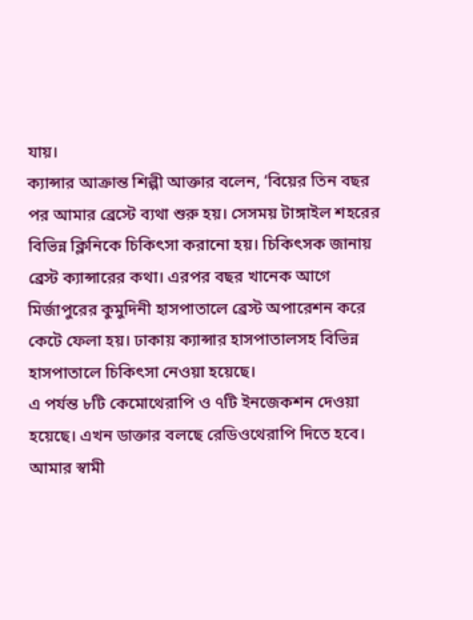যায়।
ক্যান্সার আক্রান্ত শিল্পী আক্তার বলেন, ‘বিয়ের তিন বছর পর আমার ব্রেস্টে ব্যথা শুরু হয়। সেসময় টাঙ্গাইল শহরের বিভিন্ন ক্লিনিকে চিকিৎসা করানো হয়। চিকিৎসক জানায় ব্রেস্ট ক্যান্সারের কথা। এরপর বছর খানেক আগে মির্জাপুরের কুমুদিনী হাসপাতালে ব্রেস্ট অপারেশন করে কেটে ফেলা হয়। ঢাকায় ক্যান্সার হাসপাতালসহ বিভিন্ন হাসপাতালে চিকিৎসা নেওয়া হয়েছে।
এ পর্যন্ত ৮টি কেমোথেরাপি ও ৭টি ইনজেকশন দেওয়া হয়েছে। এখন ডাক্তার বলছে রেডিওথেরাপি দিতে হবে। আমার স্বামী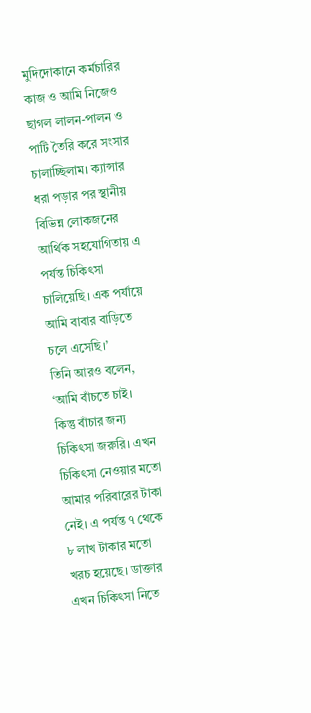মুদিদোকানে কর্মচারির কাজ ও আমি নিজেও ছাগল লালন-পালন ও পাটি তৈরি করে সংসার চালাচ্ছিলাম। ক্যান্সার ধরা পড়ার পর স্থানীয় বিভিন্ন লোকজনের আর্থিক সহযোগিতায় এ পর্যন্ত চিকিৎসা চালিয়েছি। এক পর্যায়ে আমি বাবার বাড়িতে চলে এসেছি।’
তিনি আরও বলেন, ‘আমি বাঁচতে চাই। কিন্তু বাঁচার জন্য চিকিৎসা জরুরি। এখন চিকিৎসা নেওয়ার মতো আমার পরিবারের টাকা নেই। এ পর্যন্ত ৭ থেকে ৮ লাখ টাকার মতো খরচ হয়েছে। ডাক্তার এখন চিকিৎসা নিতে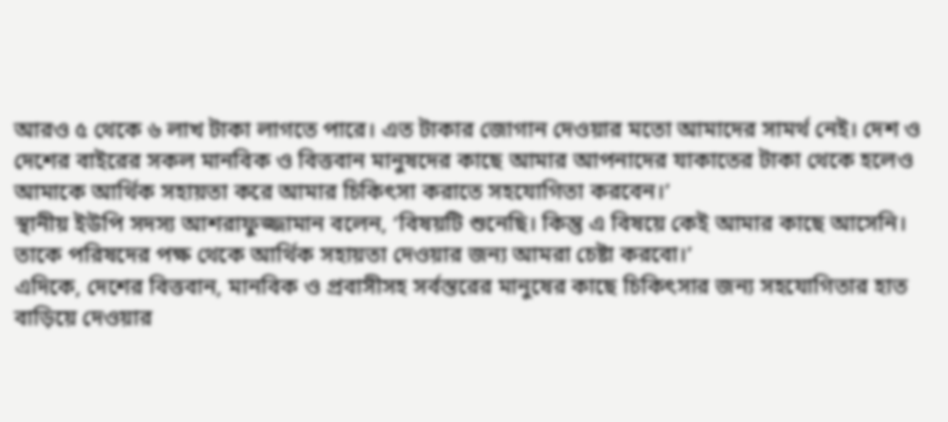আরও ৫ থেকে ৬ লাখ টাকা লাগতে পারে। এত টাকার জোগান দেওয়ার মতো আমাদের সামর্থ নেই। দেশ ও দেশের বাইরের সকল মানবিক ও বিত্তবান মানুষদের কাছে আমার আপনাদের যাকাতের টাকা থেকে হলেও আমাকে আর্থিক সহায়তা করে আমার চিকিৎসা করাতে সহযোগিতা করবেন।’
স্থানীয় ইউপি সদস্য আশরাফুজ্জামান বলেন, ‘বিষয়টি শুনেছি। কিন্তু এ বিষয়ে কেই আমার কাছে আসেনি। তাকে পরিষদের পক্ষ থেকে আর্থিক সহায়তা দেওয়ার জন্য আমরা চেষ্টা করবো।’
এদিকে, দেশের বিত্তবান, মানবিক ও প্রবাসীসহ সর্বস্তরের মানুষের কাছে চিকিৎসার জন্য সহযোগিতার হাত বাড়িয়ে দেওয়ার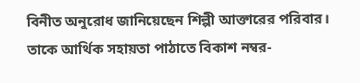বিনীত অনুরোধ জানিয়েছেন শিল্পী আক্তারের পরিবার। তাকে আর্থিক সহায়তা পাঠাতে বিকাশ নম্বর-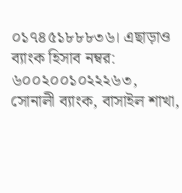০১৭৪৫১৮৮৮৩৬। এছাড়াও ব্যাংক হিসাব নম্বর: ৬০০২০০১০২২২৬৩, সোনালী ব্যাংক, বাসাইল শাখা,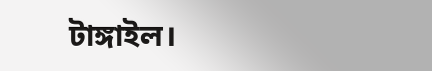টাঙ্গাইল।